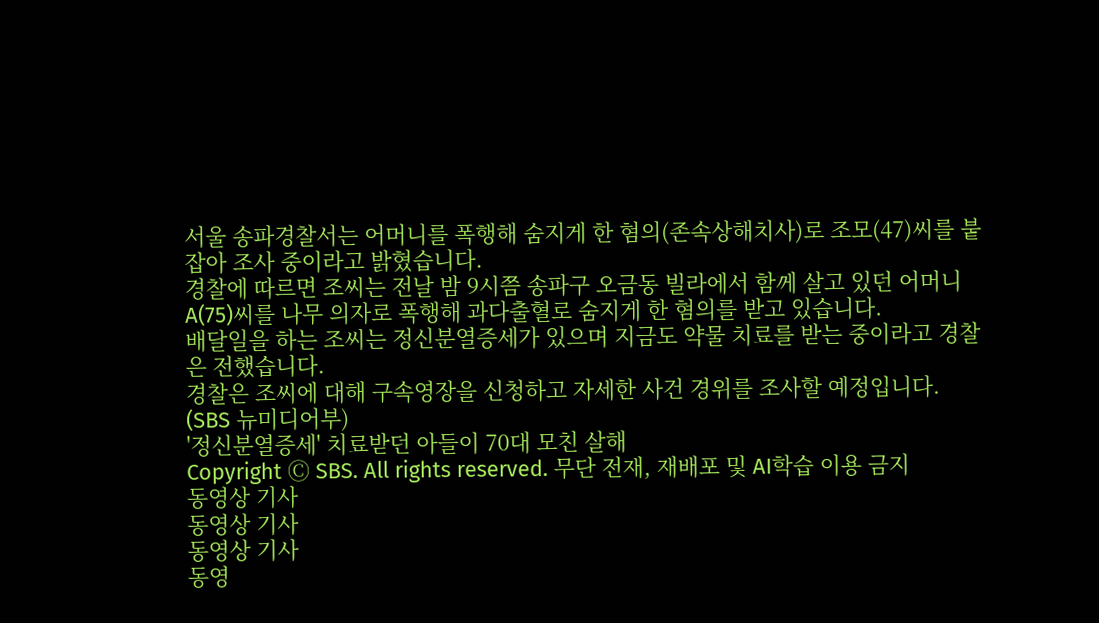서울 송파경찰서는 어머니를 폭행해 숨지게 한 혐의(존속상해치사)로 조모(47)씨를 붙잡아 조사 중이라고 밝혔습니다.
경찰에 따르면 조씨는 전날 밤 9시쯤 송파구 오금동 빌라에서 함께 살고 있던 어머니 A(75)씨를 나무 의자로 폭행해 과다출혈로 숨지게 한 혐의를 받고 있습니다.
배달일을 하는 조씨는 정신분열증세가 있으며 지금도 약물 치료를 받는 중이라고 경찰은 전했습니다.
경찰은 조씨에 대해 구속영장을 신청하고 자세한 사건 경위를 조사할 예정입니다.
(SBS 뉴미디어부)
'정신분열증세' 치료받던 아들이 70대 모친 살해
Copyright Ⓒ SBS. All rights reserved. 무단 전재, 재배포 및 AI학습 이용 금지
동영상 기사
동영상 기사
동영상 기사
동영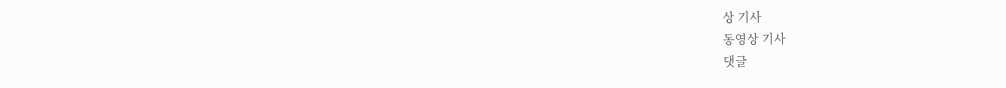상 기사
동영상 기사
댓글